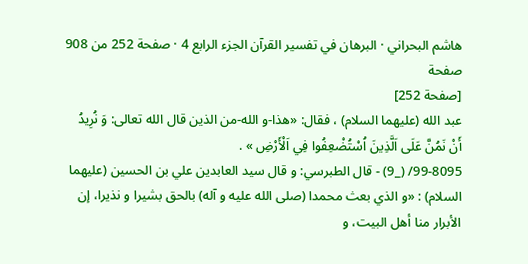هاشم البحراني · البرهان في تفسير القرآن الجزء الرابع 4 · صفحة 252 من 908
صفحة
[صفحة 252]
عبد الله (عليهما السلام) ، فقال: «هذا-و الله-من الذين قال الله تعالى: وَ نُرِيدُ أَنْ نَمُنَّ عَلَى اَلَّذِينَ اُسْتُضْعِفُوا فِي اَلْأَرْضِ » .
99-8095/ (_9) - قال الطبرسي: و قال سيد العابدين علي بن الحسين (عليهما السلام) : «و الذي بعث محمدا (صلى الله عليه و آله) بالحق بشيرا و نذيرا، إن الأبرار منا أهل البيت، و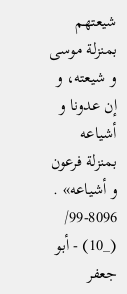شيعتهم بمنزلة موسى و شيعته، و إن عدونا و أشياعه بمنزلة فرعون و أشياعه» .
99-8096/ (_10) - أبو جعفر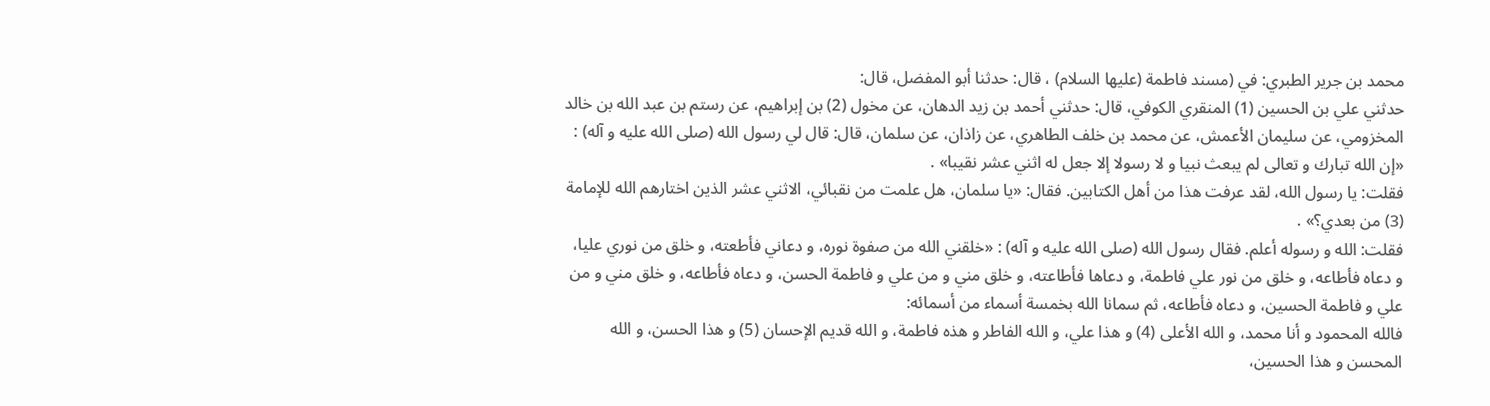محمد بن جرير الطبري: في (مسند فاطمة (عليها السلام) ، قال: حدثنا أبو المفضل، قال:
حدثني علي بن الحسين (1) المنقري الكوفي، قال: حدثني أحمد بن زيد الدهان، عن مخول (2) بن إبراهيم، عن رستم بن عبد الله بن خالد المخزومي، عن سليمان الأعمش، عن محمد بن خلف الطاهري، عن زاذان، عن سلمان، قال: قال لي رسول الله (صلى الله عليه و آله) : «إن الله تبارك و تعالى لم يبعث نبيا و لا رسولا إلا جعل له اثني عشر نقيبا» .
فقلت: يا رسول الله، لقد عرفت هذا من أهل الكتابين. فقال: «يا سلمان، هل علمت من نقبائي، الاثني عشر الذين اختارهم الله للإمامة (3) من بعدي؟» .
فقلت: الله و رسوله أعلم. فقال رسول الله (صلى الله عليه و آله) : «خلقني الله من صفوة نوره، و دعاني فأطعته، و خلق من نوري عليا، و دعاه فأطاعه، و خلق من نور علي فاطمة، و دعاها فأطاعته، و خلق مني و من علي و فاطمة الحسن، و دعاه فأطاعه، و خلق مني و من علي و فاطمة الحسين، و دعاه فأطاعه، ثم سمانا الله بخمسة أسماء من أسمائه:
فالله المحمود و أنا محمد، و الله الأعلى (4) و هذا علي، و الله الفاطر و هذه فاطمة، و الله قديم الإحسان (5) و هذا الحسن، و الله المحسن و هذا الحسين،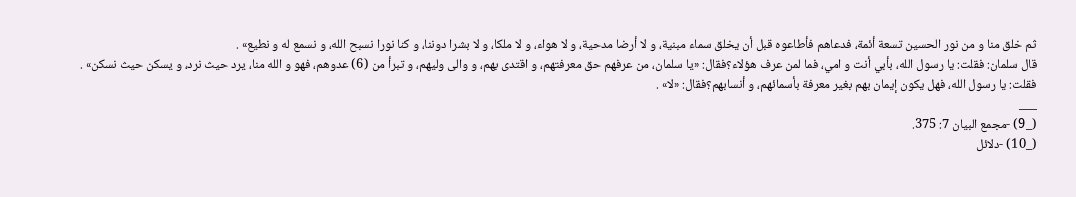ثم خلق منا و من نور الحسين تسعة أئمة، فدعاهم فأطاعوه قبل أن يخلق سماء مبنية، و لا أرضا مدحية، و لا هواء، و لا ملكا، و لا بشرا دوننا، و كنا نورا نسبح الله، و نسمع له و نطيع» .
قال سلمان: فقلت: يا رسول الله، بأبي أنت و امي، فما لمن عرف هؤلاء؟فقال: «يا سلمان، من عرفهم حق معرفتهم، و اقتدى بهم، و والى وليهم، و تبرأ من (6) عدوهم، فهو و الله منا، يرد حيث نرد، و يسكن حيث نسكن» .
فقلت: يا رسول الله، فهل يكون إيمان بهم بغير معرفة بأسمائهم، و أنسابهم؟فقال: «لا» .
___
(_9) -مجمع البيان 7: 375.
(_10) -دلائل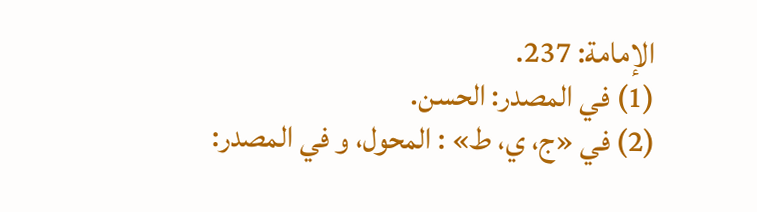الإمامة: 237.
(1) في المصدر: الحسن.
(2) في «ج، ي، ط» : المحول، و في المصدر: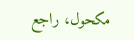مكحول، راجع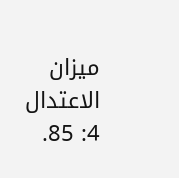ميزان الاعتدال 4: 85.